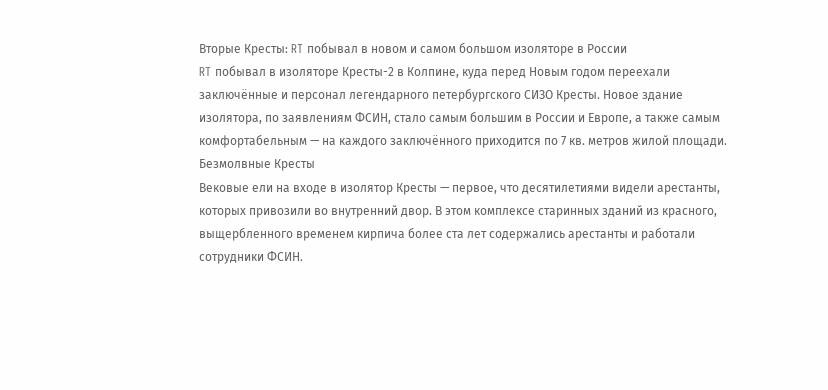Вторые Кресты: RT побывал в новом и самом большом изоляторе в России
RT побывал в изоляторе Кресты-2 в Колпине, куда перед Новым годом переехали заключённые и персонал легендарного петербургского СИЗО Кресты. Новое здание изолятора, по заявлениям ФСИН, стало самым большим в России и Европе, а также самым комфортабельным — на каждого заключённого приходится по 7 кв. метров жилой площади.
Безмолвные Кресты
Вековые ели на входе в изолятор Кресты — первое, что десятилетиями видели арестанты, которых привозили во внутренний двор. В этом комплексе старинных зданий из красного, выщербленного временем кирпича более ста лет содержались арестанты и работали сотрудники ФСИН.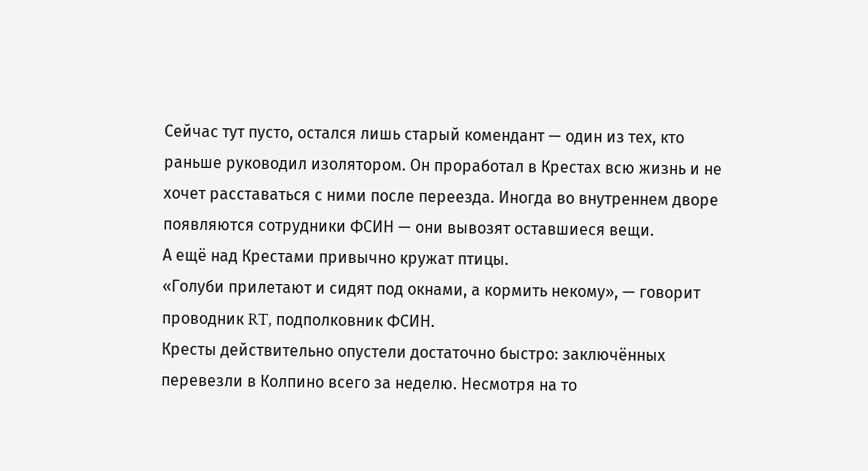Сейчас тут пусто, остался лишь старый комендант — один из тех, кто раньше руководил изолятором. Он проработал в Крестах всю жизнь и не хочет расставаться с ними после переезда. Иногда во внутреннем дворе появляются сотрудники ФСИН — они вывозят оставшиеся вещи.
А ещё над Крестами привычно кружат птицы.
«Голуби прилетают и сидят под окнами, а кормить некому», — говорит проводник RT, подполковник ФСИН.
Кресты действительно опустели достаточно быстро: заключённых перевезли в Колпино всего за неделю. Несмотря на то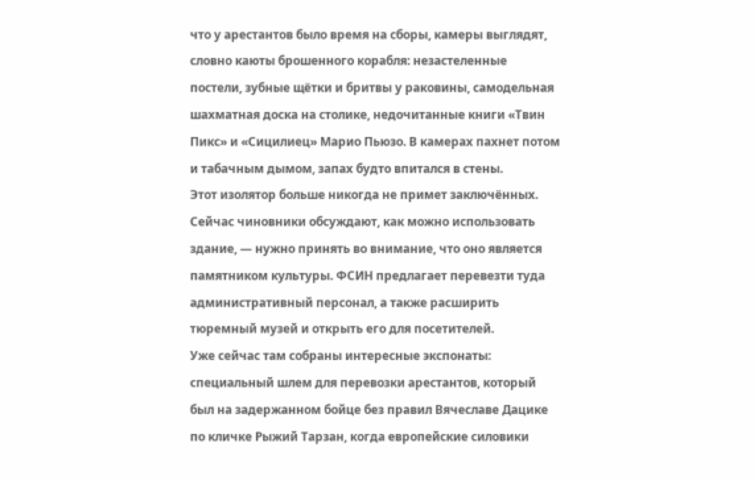что у арестантов было время на сборы, камеры выглядят, словно каюты брошенного корабля: незастеленные постели, зубные щётки и бритвы у раковины, самодельная шахматная доска на столике, недочитанные книги «Твин Пикс» и «Сицилиец» Марио Пьюзо. В камерах пахнет потом и табачным дымом, запах будто впитался в стены.
Этот изолятор больше никогда не примет заключённых. Сейчас чиновники обсуждают, как можно использовать здание, — нужно принять во внимание, что оно является памятником культуры. ФСИН предлагает перевезти туда административный персонал, а также расширить тюремный музей и открыть его для посетителей.
Уже сейчас там собраны интересные экспонаты: специальный шлем для перевозки арестантов, который был на задержанном бойце без правил Вячеславе Дацике по кличке Рыжий Тарзан, когда европейские силовики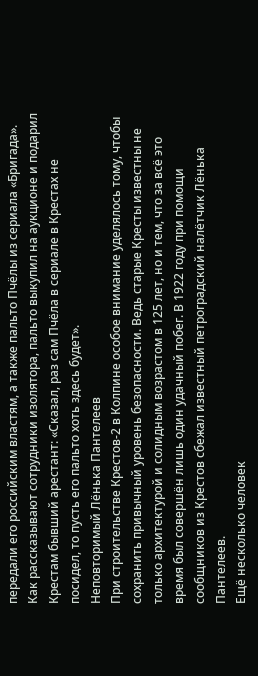передали его российским властям, а также пальто Пчёлы из сериала «Бригада».
Как рассказывают сотрудники изолятора, пальто выкупил на аукционе и подарил Крестам бывший арестант: «Сказал, раз сам Пчёла в сериале в Крестах не посидел, то пусть его пальто хоть здесь будет».
Неповторимый Лёнька Пантелеев
При строительстве Крестов-2 в Колпине особое внимание уделялось тому, чтобы сохранить привычный уровень безопасности. Ведь старые Кресты известны не только архитектурой и солидным возрастом в 125 лет, но и тем, что за всё это время был совершён лишь один удачный побег. В 1922 году при помощи сообщников из Крестов сбежал известный петроградский налётчик Лёнька Пантелеев.
Ещё несколько человек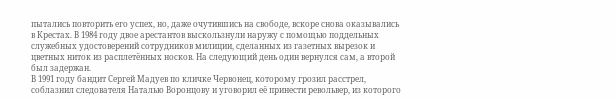пытались повторить его успех, но, даже очутившись на свободе, вскоре снова оказывались в Крестах. В 1984 году двое арестантов выскользнули наружу с помощью поддельных служебных удостоверений сотрудников милиции, сделанных из газетных вырезок и цветных ниток из расплетённых носков. На следующий день один вернулся сам, а второй был задержан.
В 1991 году бандит Сергей Мадуев по кличке Червонец, которому грозил расстрел, соблазнил следователя Наталью Воронцову и уговорил её принести револьвер, из которого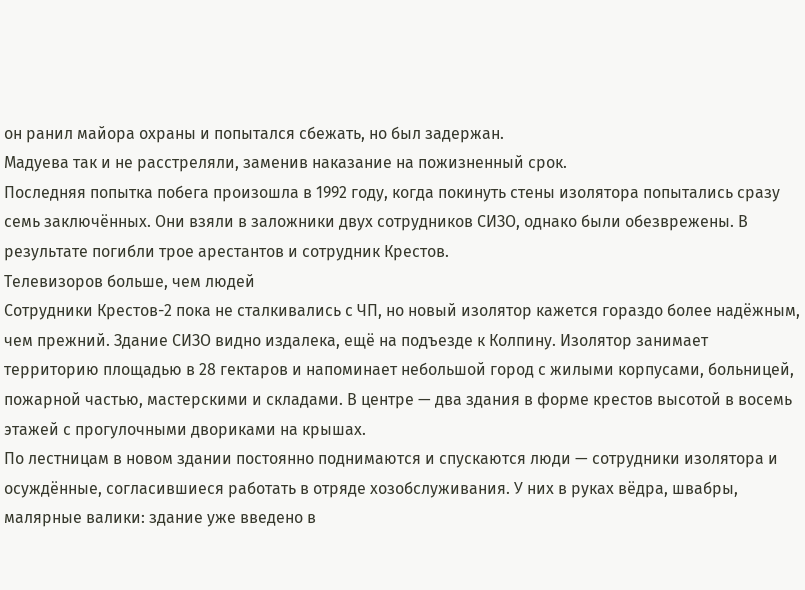он ранил майора охраны и попытался сбежать, но был задержан.
Мадуева так и не расстреляли, заменив наказание на пожизненный срок.
Последняя попытка побега произошла в 1992 году, когда покинуть стены изолятора попытались сразу семь заключённых. Они взяли в заложники двух сотрудников СИЗО, однако были обезврежены. В результате погибли трое арестантов и сотрудник Крестов.
Телевизоров больше, чем людей
Сотрудники Крестов-2 пока не сталкивались с ЧП, но новый изолятор кажется гораздо более надёжным, чем прежний. Здание СИЗО видно издалека, ещё на подъезде к Колпину. Изолятор занимает территорию площадью в 28 гектаров и напоминает небольшой город с жилыми корпусами, больницей, пожарной частью, мастерскими и складами. В центре — два здания в форме крестов высотой в восемь этажей с прогулочными двориками на крышах.
По лестницам в новом здании постоянно поднимаются и спускаются люди — сотрудники изолятора и осуждённые, согласившиеся работать в отряде хозобслуживания. У них в руках вёдра, швабры, малярные валики: здание уже введено в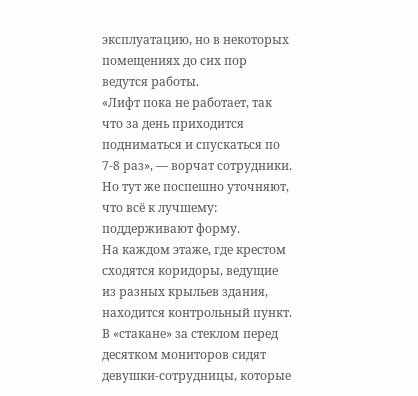эксплуатацию, но в некоторых помещениях до сих пор ведутся работы.
«Лифт пока не работает, так что за день приходится подниматься и спускаться по 7-8 раз», — ворчат сотрудники. Но тут же поспешно уточняют, что всё к лучшему: поддерживают форму.
На каждом этаже, где крестом сходятся коридоры, ведущие из разных крыльев здания, находится контрольный пункт. В «стакане» за стеклом перед десятком мониторов сидят девушки-сотрудницы, которые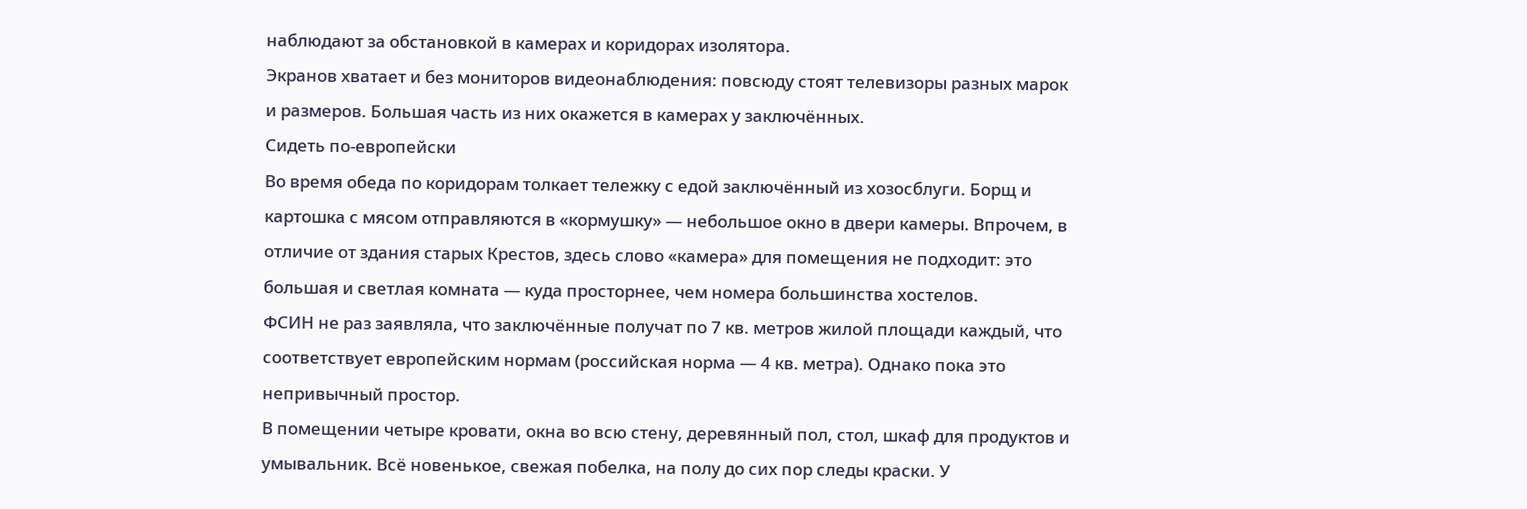наблюдают за обстановкой в камерах и коридорах изолятора.
Экранов хватает и без мониторов видеонаблюдения: повсюду стоят телевизоры разных марок и размеров. Большая часть из них окажется в камерах у заключённых.
Сидеть по-европейски
Во время обеда по коридорам толкает тележку с едой заключённый из хозосблуги. Борщ и картошка с мясом отправляются в «кормушку» — небольшое окно в двери камеры. Впрочем, в отличие от здания старых Крестов, здесь слово «камера» для помещения не подходит: это большая и светлая комната — куда просторнее, чем номера большинства хостелов.
ФСИН не раз заявляла, что заключённые получат по 7 кв. метров жилой площади каждый, что соответствует европейским нормам (российская норма — 4 кв. метра). Однако пока это непривычный простор.
В помещении четыре кровати, окна во всю стену, деревянный пол, стол, шкаф для продуктов и умывальник. Всё новенькое, свежая побелка, на полу до сих пор следы краски. У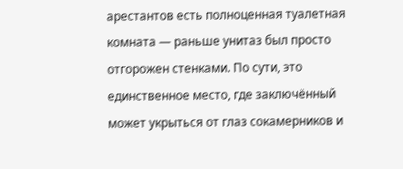арестантов есть полноценная туалетная комната — раньше унитаз был просто отгорожен стенками. По сути, это единственное место, где заключённый может укрыться от глаз сокамерников и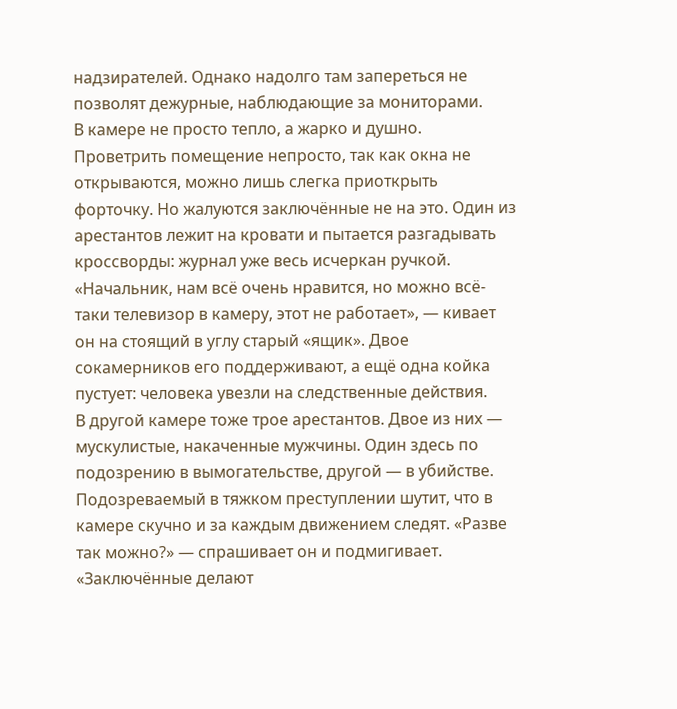надзирателей. Однако надолго там запереться не позволят дежурные, наблюдающие за мониторами.
В камере не просто тепло, а жарко и душно. Проветрить помещение непросто, так как окна не открываются, можно лишь слегка приоткрыть форточку. Но жалуются заключённые не на это. Один из арестантов лежит на кровати и пытается разгадывать кроссворды: журнал уже весь исчеркан ручкой.
«Начальник, нам всё очень нравится, но можно всё-таки телевизор в камеру, этот не работает», — кивает он на стоящий в углу старый «ящик». Двое сокамерников его поддерживают, а ещё одна койка пустует: человека увезли на следственные действия.
В другой камере тоже трое арестантов. Двое из них — мускулистые, накаченные мужчины. Один здесь по подозрению в вымогательстве, другой — в убийстве. Подозреваемый в тяжком преступлении шутит, что в камере скучно и за каждым движением следят. «Разве так можно?» — спрашивает он и подмигивает.
«Заключённые делают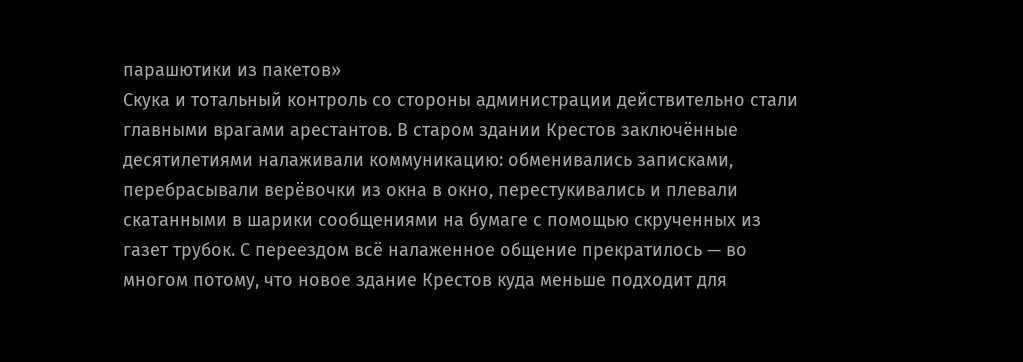парашютики из пакетов»
Скука и тотальный контроль со стороны администрации действительно стали главными врагами арестантов. В старом здании Крестов заключённые десятилетиями налаживали коммуникацию: обменивались записками, перебрасывали верёвочки из окна в окно, перестукивались и плевали скатанными в шарики сообщениями на бумаге с помощью скрученных из газет трубок. С переездом всё налаженное общение прекратилось — во многом потому, что новое здание Крестов куда меньше подходит для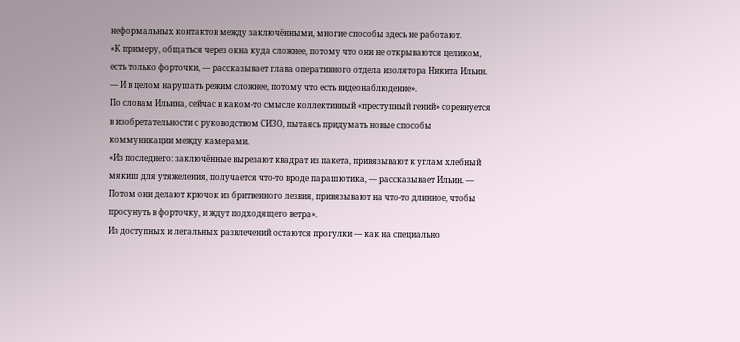неформальных контактов между заключёнными, многие способы здесь не работают.
«К примеру, общаться через окна куда сложнее, потому что они не открываются целиком, есть только форточки, — рассказывает глава оперативного отдела изолятора Никита Ильин. — И в целом нарушать режим сложнее, потому что есть видеонаблюдение».
По словам Ильина, сейчас в каком-то смысле коллективный «преступный гений» соревнуется в изобретательности с руководством СИЗО, пытаясь придумать новые способы коммуникации между камерами.
«Из последнего: заключённые вырезают квадрат из пакета, привязывают к углам хлебный мякиш для утяжеления, получается что-то вроде парашютика, — рассказывает Ильин. — Потом они делают крючок из бритвенного лезвия, привязывают на что-то длинное, чтобы просунуть в форточку, и ждут подходящего ветра».
Из доступных и легальных развлечений остаются прогулки — как на специально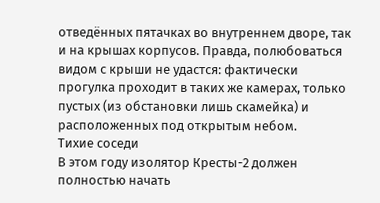отведённых пятачках во внутреннем дворе, так и на крышах корпусов. Правда, полюбоваться видом с крыши не удастся: фактически прогулка проходит в таких же камерах, только пустых (из обстановки лишь скамейка) и расположенных под открытым небом.
Тихие соседи
В этом году изолятор Кресты-2 должен полностью начать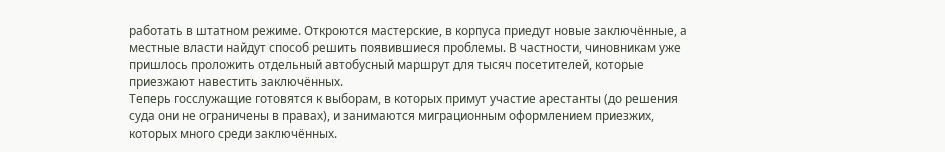работать в штатном режиме. Откроются мастерские, в корпуса приедут новые заключённые, а местные власти найдут способ решить появившиеся проблемы. В частности, чиновникам уже пришлось проложить отдельный автобусный маршрут для тысяч посетителей, которые приезжают навестить заключённых.
Теперь госслужащие готовятся к выборам, в которых примут участие арестанты (до решения суда они не ограничены в правах), и занимаются миграционным оформлением приезжих, которых много среди заключённых.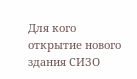Для кого открытие нового здания СИЗО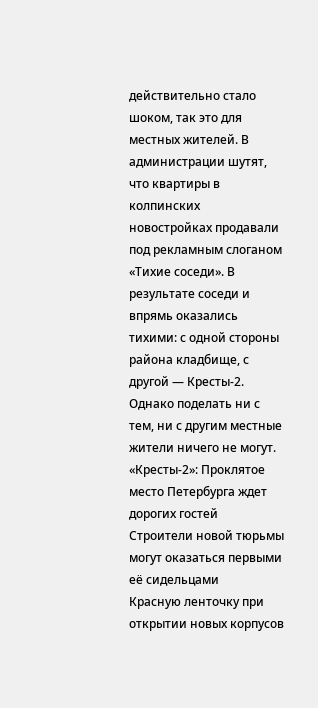действительно стало шоком, так это для местных жителей. В администрации шутят, что квартиры в колпинских новостройках продавали под рекламным слоганом «Тихие соседи». В результате соседи и впрямь оказались тихими: с одной стороны района кладбище, с другой — Кресты-2. Однако поделать ни с тем, ни с другим местные жители ничего не могут.
«Кресты-2»: Проклятое место Петербурга ждет дорогих гостей
Строители новой тюрьмы могут оказаться первыми её сидельцами
Красную ленточку при открытии новых корпусов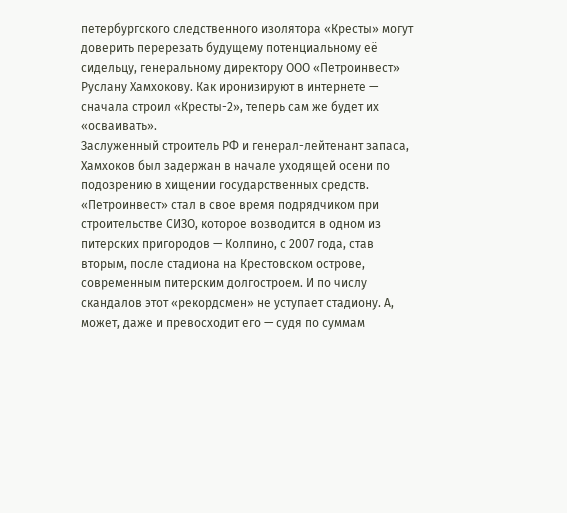петербургского следственного изолятора «Кресты» могут доверить перерезать будущему потенциальному её сидельцу, генеральному директору ООО «Петроинвест» Руслану Хамхокову. Как иронизируют в интернете — сначала строил «Кресты-2», теперь сам же будет их «осваивать».
Заслуженный строитель РФ и генерал-лейтенант запаса, Хамхоков был задержан в начале уходящей осени по подозрению в хищении государственных средств. «Петроинвест» стал в свое время подрядчиком при строительстве СИЗО, которое возводится в одном из питерских пригородов — Колпино, с 2007 года, став вторым, после стадиона на Крестовском острове, современным питерским долгостроем. И по числу скандалов этот «рекордсмен» не уступает стадиону. А, может, даже и превосходит его — судя по суммам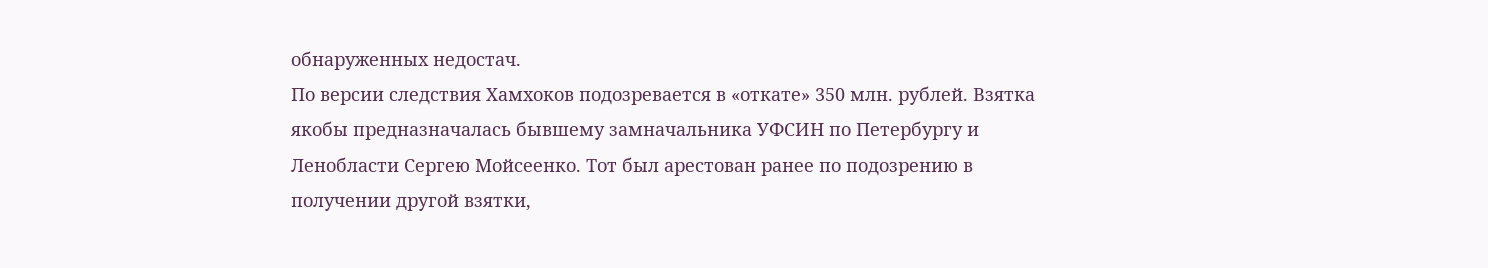обнаруженных недостач.
По версии следствия Хамхоков подозревается в «откате» 350 млн. рублей. Взятка якобы предназначалась бывшему замначальника УФСИН по Петербургу и Ленобласти Сергею Мойсеенко. Тот был арестован ранее по подозрению в получении другой взятки,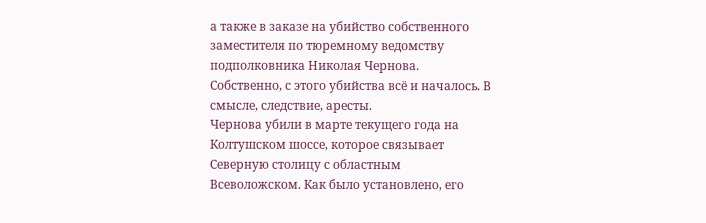а также в заказе на убийство собственного заместителя по тюремному ведомству подполковника Николая Чернова. Собственно, с этого убийства всё и началось. В смысле, следствие, аресты.
Чернова убили в марте текущего года на Колтушском шоссе, которое связывает Северную столицу с областным Всеволожском. Как было установлено, его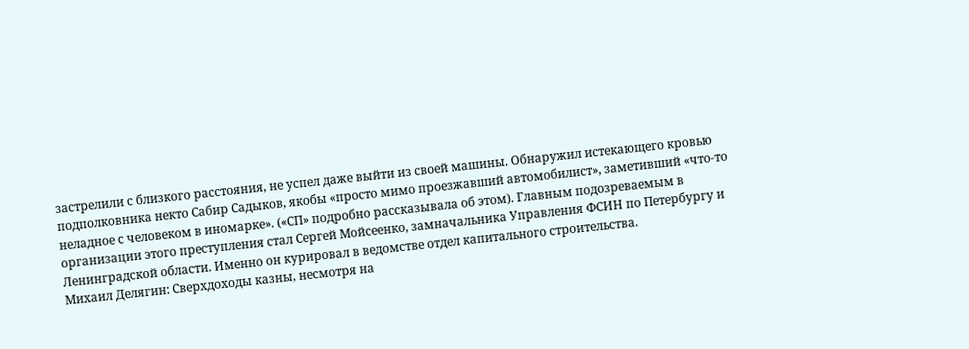застрелили с близкого расстояния, не успел даже выйти из своей машины. Обнаружил истекающего кровью подполковника некто Сабир Садыков, якобы «просто мимо проезжавший автомобилист», заметивший «что-то неладное с человеком в иномарке». («СП» подробно рассказывала об этом). Главным подозреваемым в организации этого преступления стал Сергей Мойсеенко, замначальника Управления ФСИН по Петербургу и Ленинградской области. Именно он курировал в ведомстве отдел капитального строительства.
Михаил Делягин: Сверхдоходы казны, несмотря на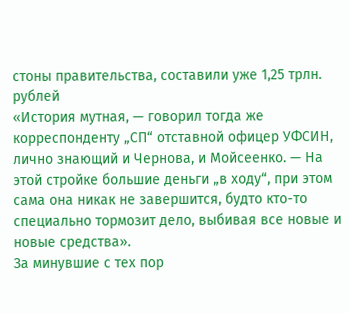стоны правительства, составили уже 1,25 трлн. рублей
«История мутная, — говорил тогда же корреспонденту „СП“ отставной офицер УФСИН, лично знающий и Чернова, и Мойсеенко. — На этой стройке большие деньги „в ходу“, при этом сама она никак не завершится, будто кто-то специально тормозит дело, выбивая все новые и новые средства».
За минувшие с тех пор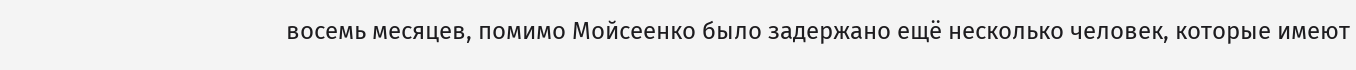восемь месяцев, помимо Мойсеенко было задержано ещё несколько человек, которые имеют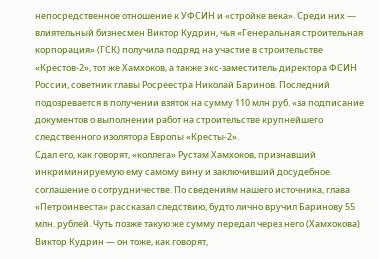непосредственное отношение к УФСИН и «стройке века». Среди них — влиятельный бизнесмен Виктор Кудрин, чья «Генеральная строительная корпорация» (ГСК) получила подряд на участие в строительстве «Крестов-2», тот же Хамхоков, а также экс-заместитель директора ФСИН России, советник главы Росреестра Николай Баринов. Последний подозревается в получении взяток на сумму 110 млн руб. «за подписание документов о выполнении работ на строительстве крупнейшего следственного изолятора Европы «Кресты-2».
Сдал его, как говорят, «коллега» Рустам Хамхоков, признавший инкриминируемую ему самому вину и заключивший досудебное соглашение о сотрудничестве. По сведениям нашего источника, глава «Петроинвеста» рассказал следствию, будто лично вручил Баринову 55 млн. рублей. Чуть позже такую же сумму передал через него (Хамхокова) Виктор Кудрин — он тоже, как говорят,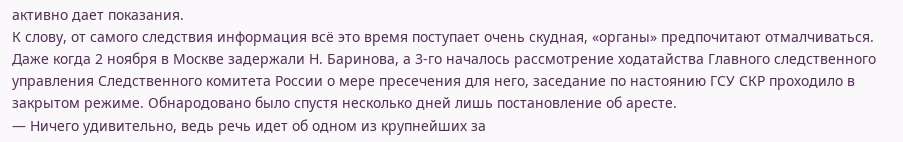активно дает показания.
К слову, от самого следствия информация всё это время поступает очень скудная, «органы» предпочитают отмалчиваться. Даже когда 2 ноября в Москве задержали Н. Баринова, а 3-го началось рассмотрение ходатайства Главного следственного управления Следственного комитета России о мере пресечения для него, заседание по настоянию ГСУ СКР проходило в закрытом режиме. Обнародовано было спустя несколько дней лишь постановление об аресте.
— Ничего удивительно, ведь речь идет об одном из крупнейших за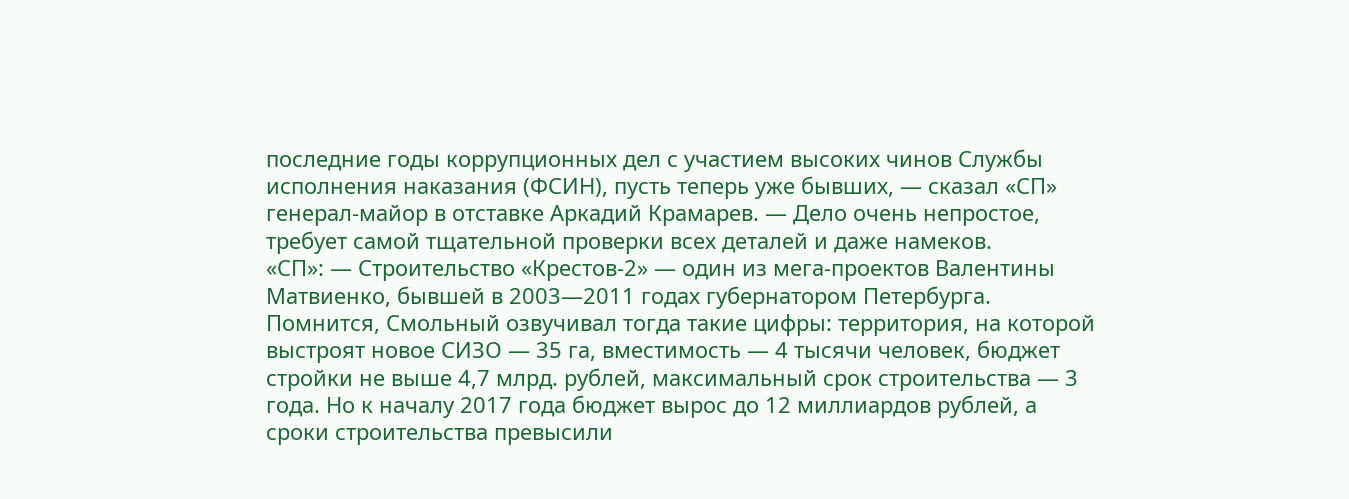последние годы коррупционных дел с участием высоких чинов Службы исполнения наказания (ФСИН), пусть теперь уже бывших, — сказал «СП» генерал-майор в отставке Аркадий Крамарев. — Дело очень непростое, требует самой тщательной проверки всех деталей и даже намеков.
«СП»: — Строительство «Крестов-2» — один из мега-проектов Валентины Матвиенко, бывшей в 2003—2011 годах губернатором Петербурга. Помнится, Смольный озвучивал тогда такие цифры: территория, на которой выстроят новое СИЗО — 35 га, вместимость — 4 тысячи человек, бюджет стройки не выше 4,7 млрд. рублей, максимальный срок строительства — 3 года. Но к началу 2017 года бюджет вырос до 12 миллиардов рублей, а сроки строительства превысили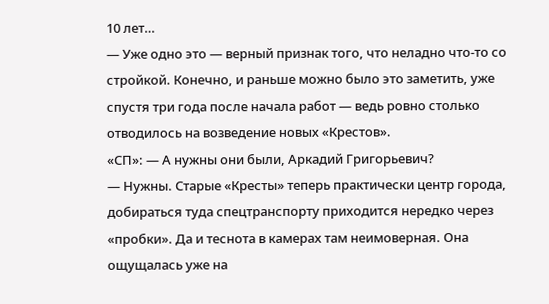10 лет…
— Уже одно это — верный признак того, что неладно что-то со стройкой. Конечно, и раньше можно было это заметить, уже спустя три года после начала работ — ведь ровно столько отводилось на возведение новых «Крестов».
«СП»: — А нужны они были, Аркадий Григорьевич?
— Нужны. Старые «Кресты» теперь практически центр города, добираться туда спецтранспорту приходится нередко через «пробки». Да и теснота в камерах там неимоверная. Она ощущалась уже на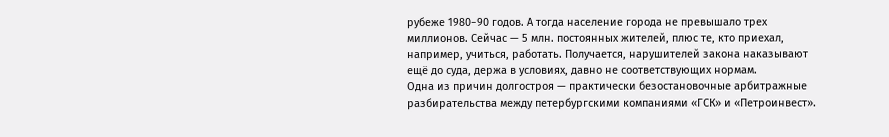рубеже 1980−90 годов. А тогда население города не превышало трех миллионов. Сейчас — 5 млн. постоянных жителей, плюс те, кто приехал, например, учиться, работать. Получается, нарушителей закона наказывают ещё до суда, держа в условиях, давно не соответствующих нормам.
Одна из причин долгостроя — практически безостановочные арбитражные разбирательства между петербургскими компаниями «ГСК» и «Петроинвест».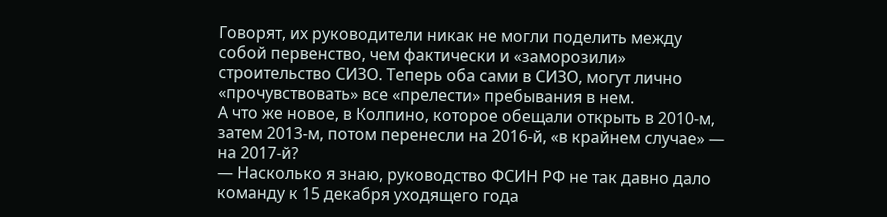Говорят, их руководители никак не могли поделить между собой первенство, чем фактически и «заморозили» строительство СИЗО. Теперь оба сами в СИЗО, могут лично «прочувствовать» все «прелести» пребывания в нем.
А что же новое, в Колпино, которое обещали открыть в 2010-м, затем 2013-м, потом перенесли на 2016-й, «в крайнем случае» — на 2017-й?
— Насколько я знаю, руководство ФСИН РФ не так давно дало команду к 15 декабря уходящего года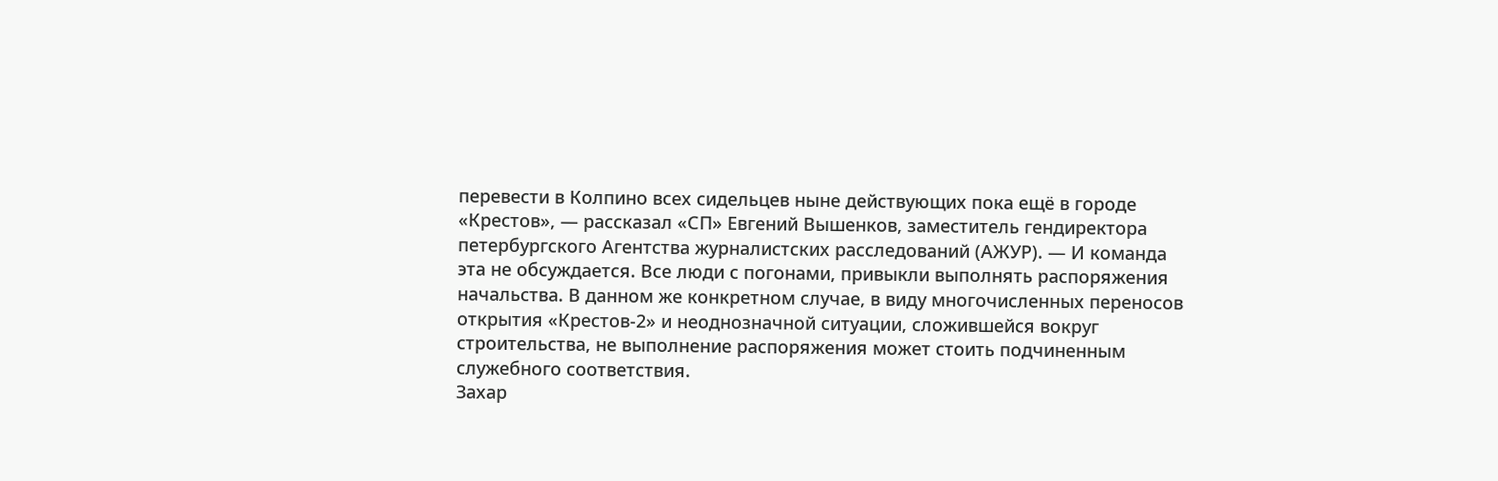перевести в Колпино всех сидельцев ныне действующих пока ещё в городе «Крестов», — рассказал «СП» Евгений Вышенков, заместитель гендиректора петербургского Агентства журналистских расследований (АЖУР). — И команда эта не обсуждается. Все люди с погонами, привыкли выполнять распоряжения начальства. В данном же конкретном случае, в виду многочисленных переносов открытия «Крестов-2» и неоднозначной ситуации, сложившейся вокруг строительства, не выполнение распоряжения может стоить подчиненным служебного соответствия.
Захар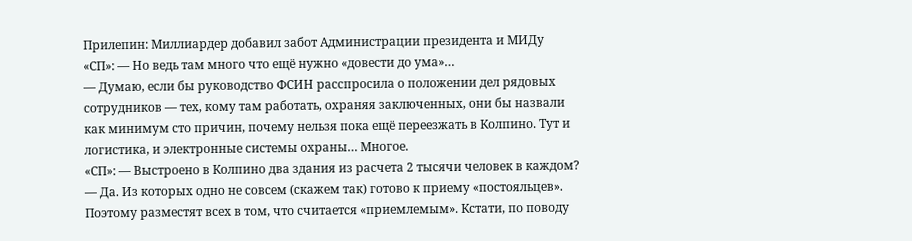Прилепин: Миллиардер добавил забот Администрации президента и МИДу
«СП»: — Но ведь там много что ещё нужно «довести до ума»…
— Думаю, если бы руководство ФСИН расспросила о положении дел рядовых сотрудников — тех, кому там работать, охраняя заключенных, они бы назвали как минимум сто причин, почему нельзя пока ещё переезжать в Колпино. Тут и логистика, и электронные системы охраны… Многое.
«СП»: — Выстроено в Колпино два здания из расчета 2 тысячи человек в каждом?
— Да. Из которых одно не совсем (скажем так) готово к приему «постояльцев». Поэтому разместят всех в том, что считается «приемлемым». Кстати, по поводу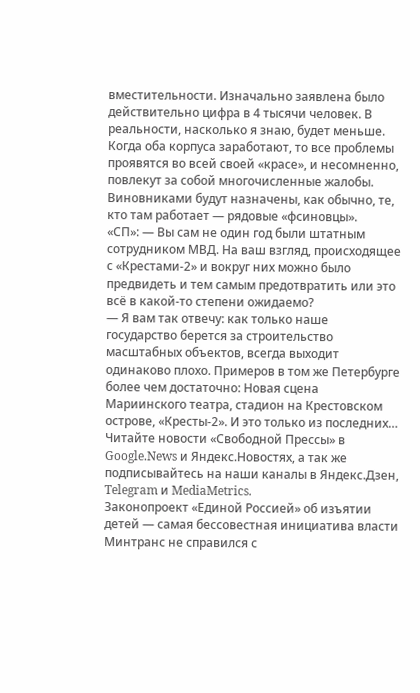вместительности. Изначально заявлена было действительно цифра в 4 тысячи человек. В реальности, насколько я знаю, будет меньше. Когда оба корпуса заработают, то все проблемы проявятся во всей своей «красе», и несомненно, повлекут за собой многочисленные жалобы. Виновниками будут назначены, как обычно, те, кто там работает — рядовые «фсиновцы».
«СП»: — Вы сам не один год были штатным сотрудником МВД. На ваш взгляд, происходящее с «Крестами-2» и вокруг них можно было предвидеть и тем самым предотвратить или это всё в какой-то степени ожидаемо?
— Я вам так отвечу: как только наше государство берется за строительство масштабных объектов, всегда выходит одинаково плохо. Примеров в том же Петербурге более чем достаточно: Новая сцена Мариинского театра, стадион на Крестовском острове, «Кресты-2». И это только из последних…
Читайте новости «Свободной Прессы» в Google.News и Яндекс.Новостях, а так же подписывайтесь на наши каналы в Яндекс.Дзен, Telegram и MediaMetrics.
Законопроект «Единой Россией» об изъятии детей — самая бессовестная инициатива власти
Минтранс не справился с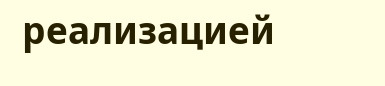реализацией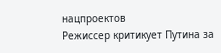нацпроектов
Режиссер критикует Путина за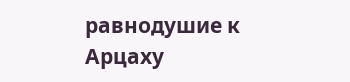равнодушие к Арцаху